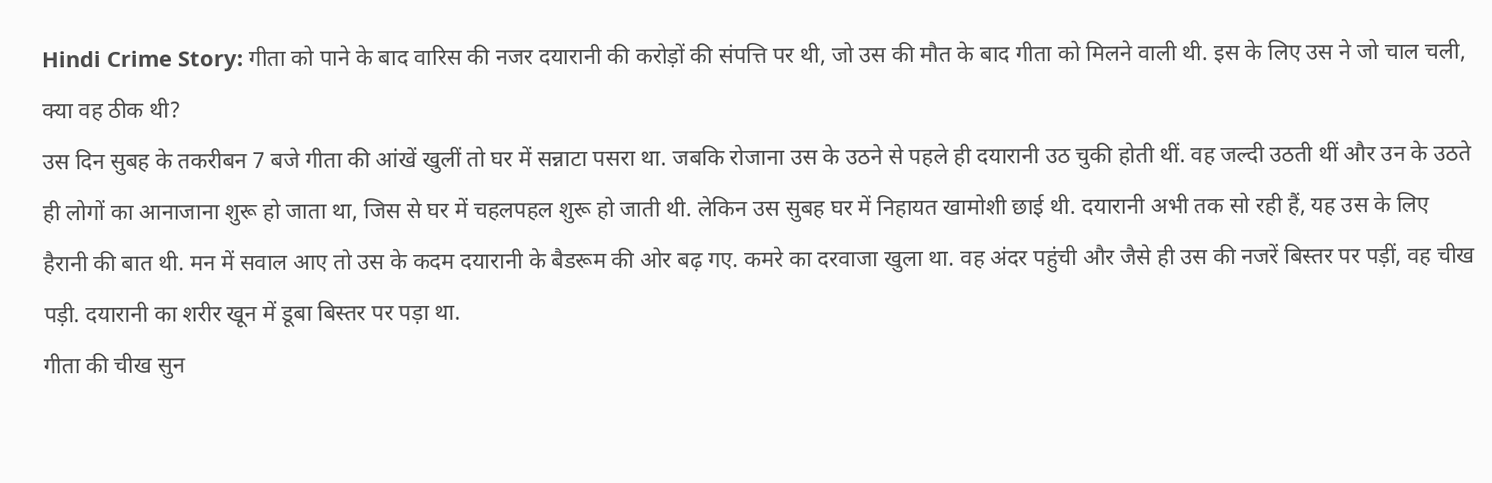Hindi Crime Story: गीता को पाने के बाद वारिस की नजर दयारानी की करोड़ों की संपत्ति पर थी, जो उस की मौत के बाद गीता को मिलने वाली थी. इस के लिए उस ने जो चाल चली, क्या वह ठीक थी?
उस दिन सुबह के तकरीबन 7 बजे गीता की आंखें खुलीं तो घर में सन्नाटा पसरा था. जबकि रोजाना उस के उठने से पहले ही दयारानी उठ चुकी होती थीं. वह जल्दी उठती थीं और उन के उठते ही लोगों का आनाजाना शुरू हो जाता था, जिस से घर में चहलपहल शुरू हो जाती थी. लेकिन उस सुबह घर में निहायत खामोशी छाई थी. दयारानी अभी तक सो रही हैं, यह उस के लिए हैरानी की बात थी. मन में सवाल आए तो उस के कदम दयारानी के बैडरूम की ओर बढ़ गए. कमरे का दरवाजा खुला था. वह अंदर पहुंची और जैसे ही उस की नजरें बिस्तर पर पड़ीं, वह चीख पड़ी. दयारानी का शरीर खून में डूबा बिस्तर पर पड़ा था.
गीता की चीख सुन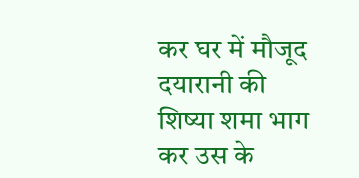कर घर में मौजूद दयारानी की शिष्या शमा भाग कर उस के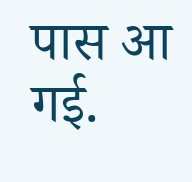पास आ गई.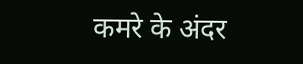कमरे के अंदर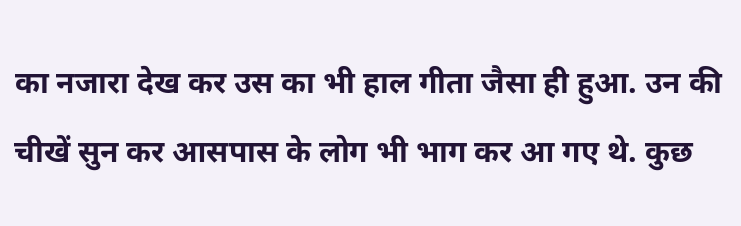का नजारा देख कर उस का भी हाल गीता जैसा ही हुआ. उन की चीखें सुन कर आसपास के लोग भी भाग कर आ गए थे. कुछ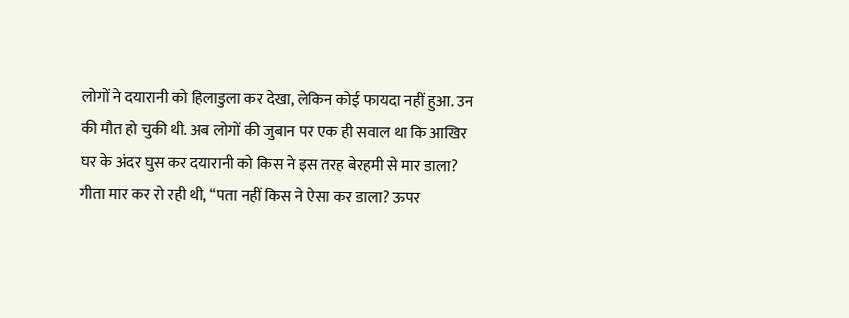लोगों ने दयारानी को हिलाडुला कर देखा, लेकिन कोई फायदा नहीं हुआ. उन की मौत हो चुकी थी. अब लोगों की जुबान पर एक ही सवाल था कि आखिर घर के अंदर घुस कर दयारानी को किस ने इस तरह बेरहमी से मार डाला? गीता मार कर रो रही थी, ‘‘पता नहीं किस ने ऐसा कर डाला? ऊपर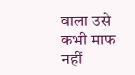वाला उसे कभी माफ नहीं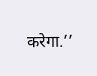करेगा.’’